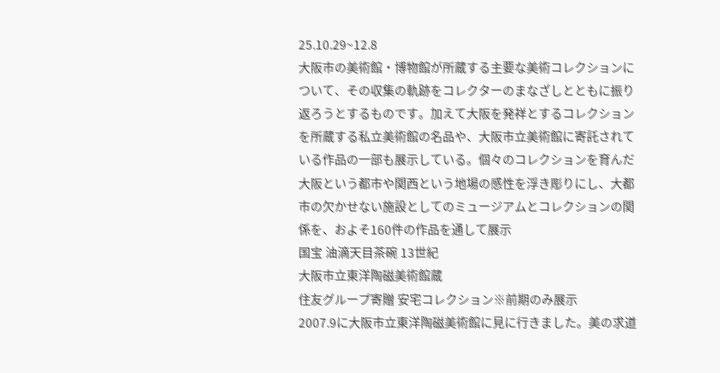25.10.29~12.8
大阪市の美術館・博物館が所蔵する主要な美術コレクションについて、その収集の軌跡をコレクターのまなざしとともに振り返ろうとするものです。加えて大阪を発祥とするコレクションを所蔵する私立美術館の名品や、大阪市立美術館に寄託されている作品の一部も展示している。個々のコレクションを育んだ大阪という都市や関西という地場の感性を浮き彫りにし、大都市の欠かせない施設としてのミュージアムとコレクションの関係を、およそ160件の作品を通して展示
国宝 油滴天目茶碗 13世紀
大阪市立東洋陶磁美術館蔵
住友グループ寄贈 安宅コレクション※前期のみ展示
2007.9に大阪市立東洋陶磁美術館に見に行きました。美の求道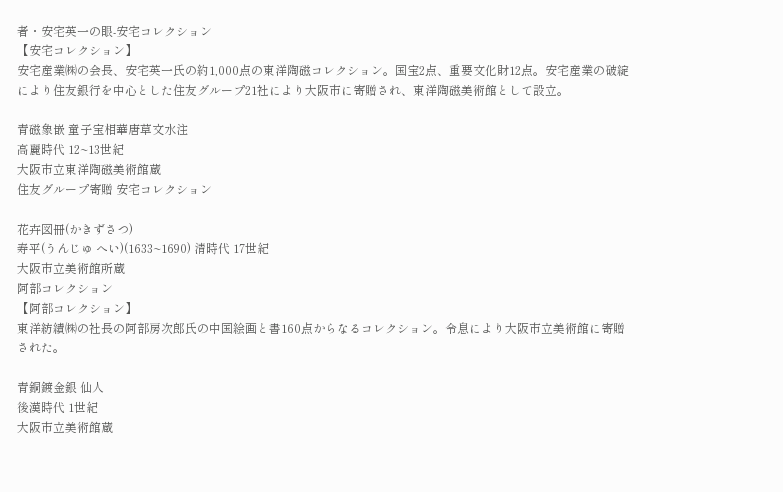者・安宅英一の眼-安宅コレクション
【安宅コレクション】
安宅産業㈱の会長、安宅英一氏の約1,000点の東洋陶磁コレクション。国宝2点、重要文化財12点。安宅産業の破綻により住友銀行を中心とした住友グループ21社により大阪市に寄贈され、東洋陶磁美術館として設立。

青磁象嵌 童子宝相華唐草文水注
高麗時代 12~13世紀
大阪市立東洋陶磁美術館蔵
住友グループ寄贈 安宅コレクション

花卉図冊(かきずさつ)
寿平(うんじゅ へい)(1633~1690) 清時代 17世紀
大阪市立美術館所蔵
阿部コレクション
【阿部コレクション】
東洋紡績㈱の社長の阿部房次郎氏の中国絵画と書160点からなるコレクション。令息により大阪市立美術館に寄贈された。

青銅鍍金銀 仙人
後漢時代 1世紀
大阪市立美術館蔵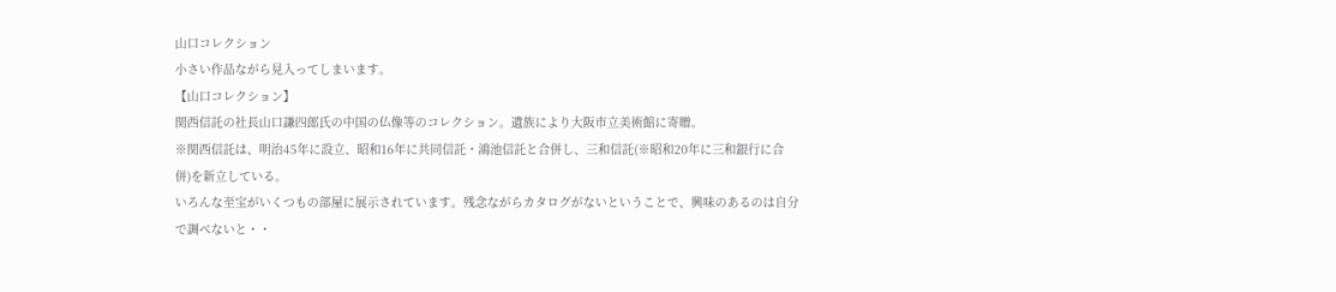山口コレクション
小さい作品ながら見入ってしまいます。
【山口コレクション】
関西信託の社長山口謙四郎氏の中国の仏像等のコレクション。遺族により大阪市立美術館に寄贈。
※関西信託は、明治45年に設立、昭和16年に共同信託・鴻池信託と合併し、三和信託(※昭和20年に三和銀行に合併)を新立している。
いろんな至宝がいくつもの部屋に展示されています。残念ながらカタログがないということで、興味のあるのは自分で調べないと・・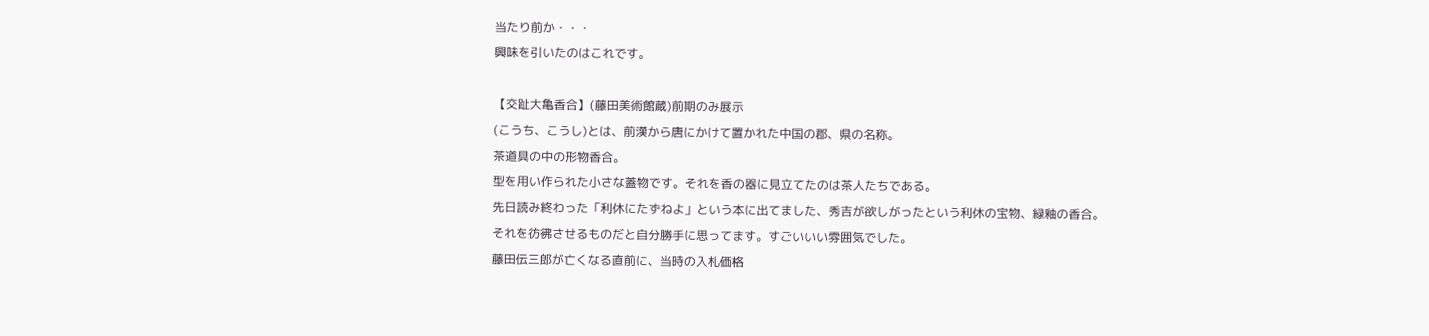当たり前か・・・
興味を引いたのはこれです。

【交趾大亀香合】(藤田美術館蔵)前期のみ展示
(こうち、こうし)とは、前漢から唐にかけて置かれた中国の郡、県の名称。
茶道具の中の形物香合。
型を用い作られた小さな蓋物です。それを香の器に見立てたのは茶人たちである。
先日読み終わった「利休にたずねよ」という本に出てました、秀吉が欲しがったという利休の宝物、緑釉の香合。
それを彷彿させるものだと自分勝手に思ってます。すごいいい雰囲気でした。
藤田伝三郎が亡くなる直前に、当時の入札価格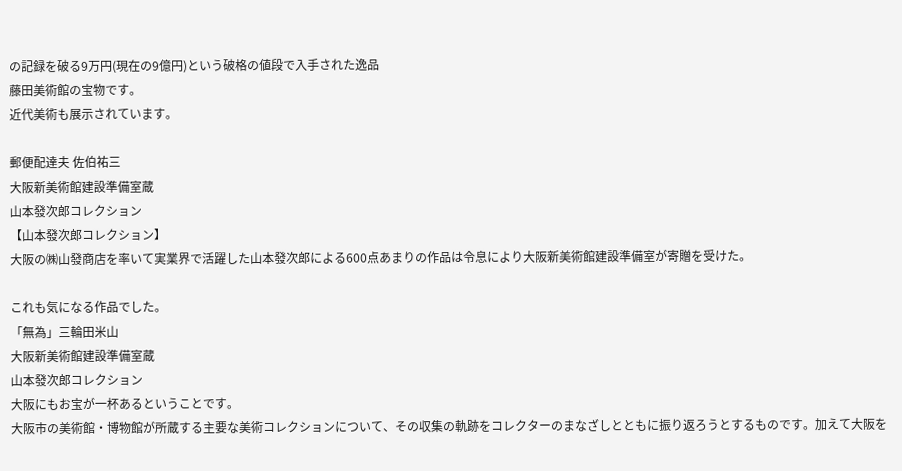の記録を破る9万円(現在の9億円)という破格の値段で入手された逸品
藤田美術館の宝物です。
近代美術も展示されています。

郵便配達夫 佐伯祐三
大阪新美術館建設準備室蔵
山本發次郎コレクション
【山本發次郎コレクション】
大阪の㈱山發商店を率いて実業界で活躍した山本發次郎による600点あまりの作品は令息により大阪新美術館建設準備室が寄贈を受けた。

これも気になる作品でした。
「無為」三輪田米山
大阪新美術館建設準備室蔵
山本發次郎コレクション
大阪にもお宝が一杯あるということです。
大阪市の美術館・博物館が所蔵する主要な美術コレクションについて、その収集の軌跡をコレクターのまなざしとともに振り返ろうとするものです。加えて大阪を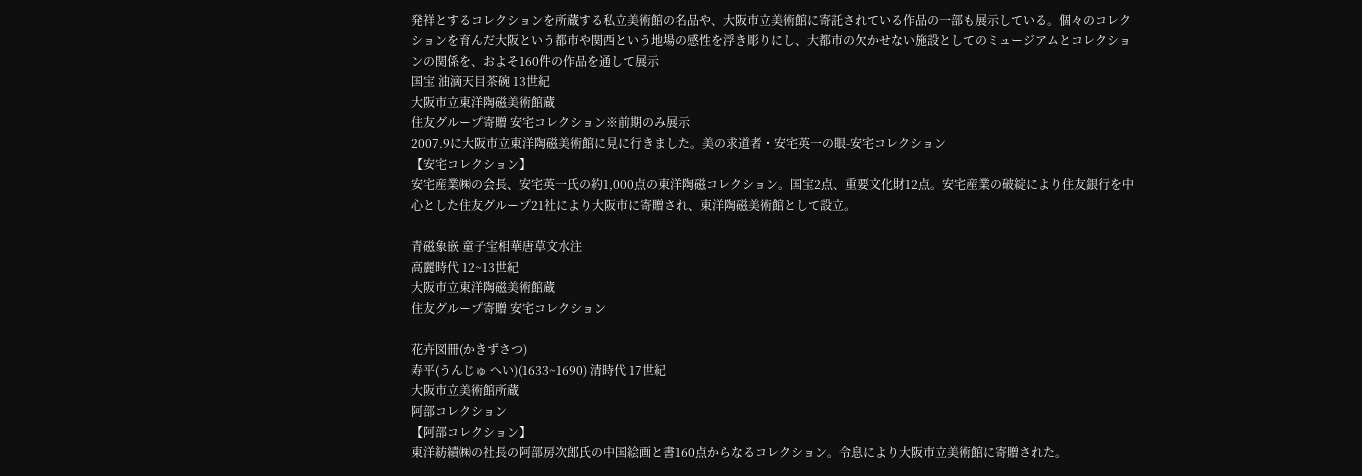発祥とするコレクションを所蔵する私立美術館の名品や、大阪市立美術館に寄託されている作品の一部も展示している。個々のコレクションを育んだ大阪という都市や関西という地場の感性を浮き彫りにし、大都市の欠かせない施設としてのミュージアムとコレクションの関係を、およそ160件の作品を通して展示
国宝 油滴天目茶碗 13世紀
大阪市立東洋陶磁美術館蔵
住友グループ寄贈 安宅コレクション※前期のみ展示
2007.9に大阪市立東洋陶磁美術館に見に行きました。美の求道者・安宅英一の眼-安宅コレクション
【安宅コレクション】
安宅産業㈱の会長、安宅英一氏の約1,000点の東洋陶磁コレクション。国宝2点、重要文化財12点。安宅産業の破綻により住友銀行を中心とした住友グループ21社により大阪市に寄贈され、東洋陶磁美術館として設立。

青磁象嵌 童子宝相華唐草文水注
高麗時代 12~13世紀
大阪市立東洋陶磁美術館蔵
住友グループ寄贈 安宅コレクション

花卉図冊(かきずさつ)
寿平(うんじゅ へい)(1633~1690) 清時代 17世紀
大阪市立美術館所蔵
阿部コレクション
【阿部コレクション】
東洋紡績㈱の社長の阿部房次郎氏の中国絵画と書160点からなるコレクション。令息により大阪市立美術館に寄贈された。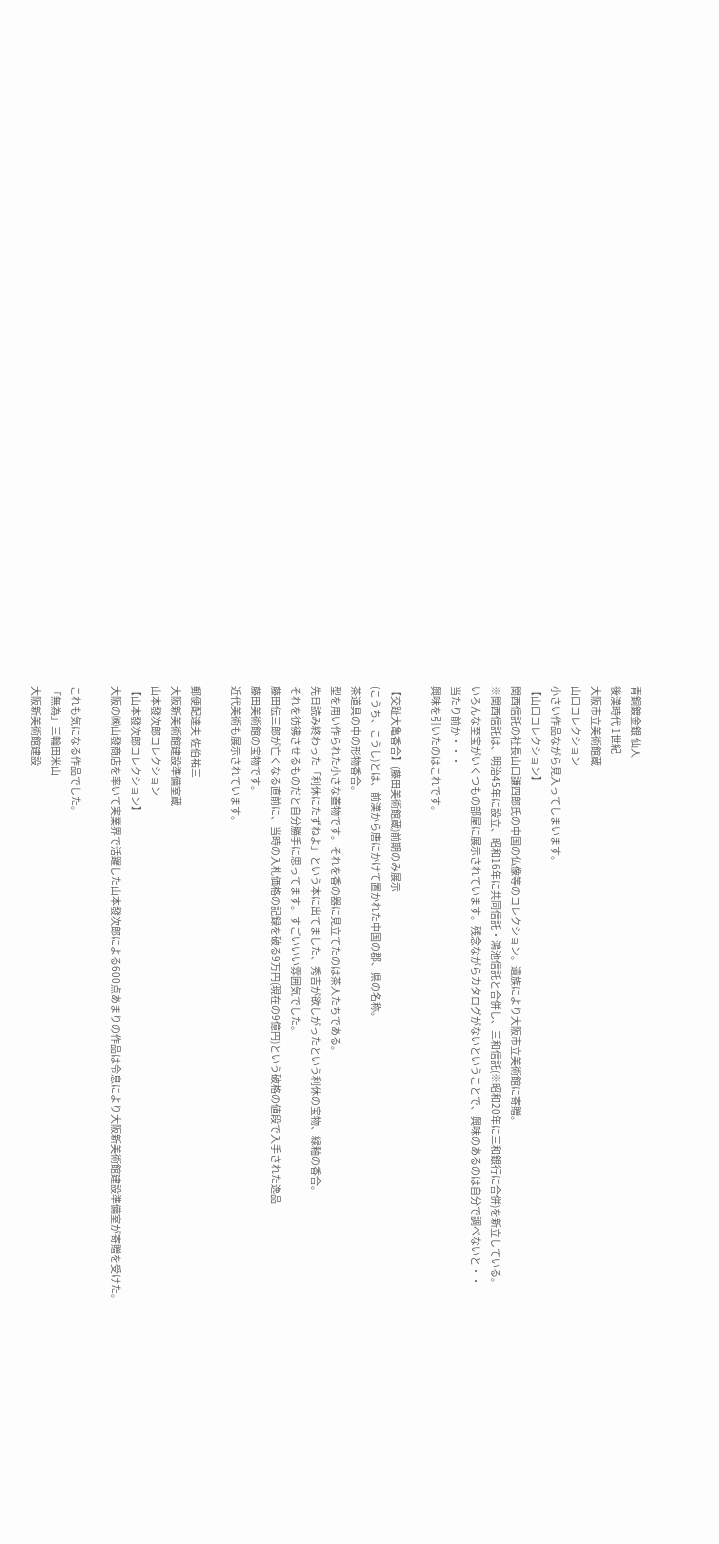青銅鍍金銀 仙人
後漢時代 1世紀
大阪市立美術館蔵
山口コレクション
小さい作品ながら見入ってしまいます。
【山口コレクション】
関西信託の社長山口謙四郎氏の中国の仏像等のコレクション。遺族により大阪市立美術館に寄贈。
※関西信託は、明治45年に設立、昭和16年に共同信託・鴻池信託と合併し、三和信託(※昭和20年に三和銀行に合併)を新立している。
いろんな至宝がいくつもの部屋に展示されています。残念ながらカタログがないということで、興味のあるのは自分で調べないと・・
当たり前か・・・
興味を引いたのはこれです。

【交趾大亀香合】(藤田美術館蔵)前期のみ展示
(こうち、こうし)とは、前漢から唐にかけて置かれた中国の郡、県の名称。
茶道具の中の形物香合。
型を用い作られた小さな蓋物です。それを香の器に見立てたのは茶人たちである。
先日読み終わった「利休にたずねよ」という本に出てました、秀吉が欲しがったという利休の宝物、緑釉の香合。
それを彷彿させるものだと自分勝手に思ってます。すごいいい雰囲気でした。
藤田伝三郎が亡くなる直前に、当時の入札価格の記録を破る9万円(現在の9億円)という破格の値段で入手された逸品
藤田美術館の宝物です。
近代美術も展示されています。

郵便配達夫 佐伯祐三
大阪新美術館建設準備室蔵
山本發次郎コレクション
【山本發次郎コレクション】
大阪の㈱山發商店を率いて実業界で活躍した山本發次郎による600点あまりの作品は令息により大阪新美術館建設準備室が寄贈を受けた。

これも気になる作品でした。
「無為」三輪田米山
大阪新美術館建設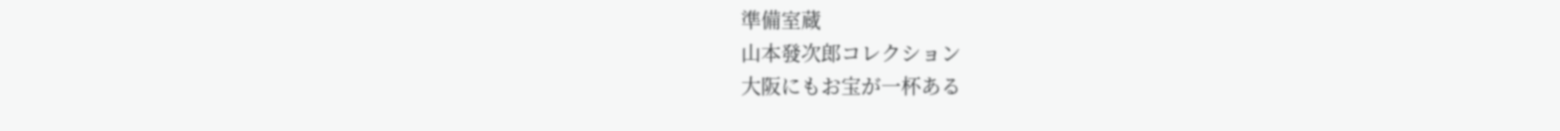準備室蔵
山本發次郎コレクション
大阪にもお宝が一杯ある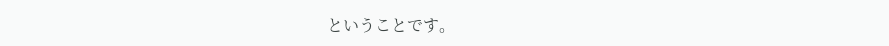ということです。